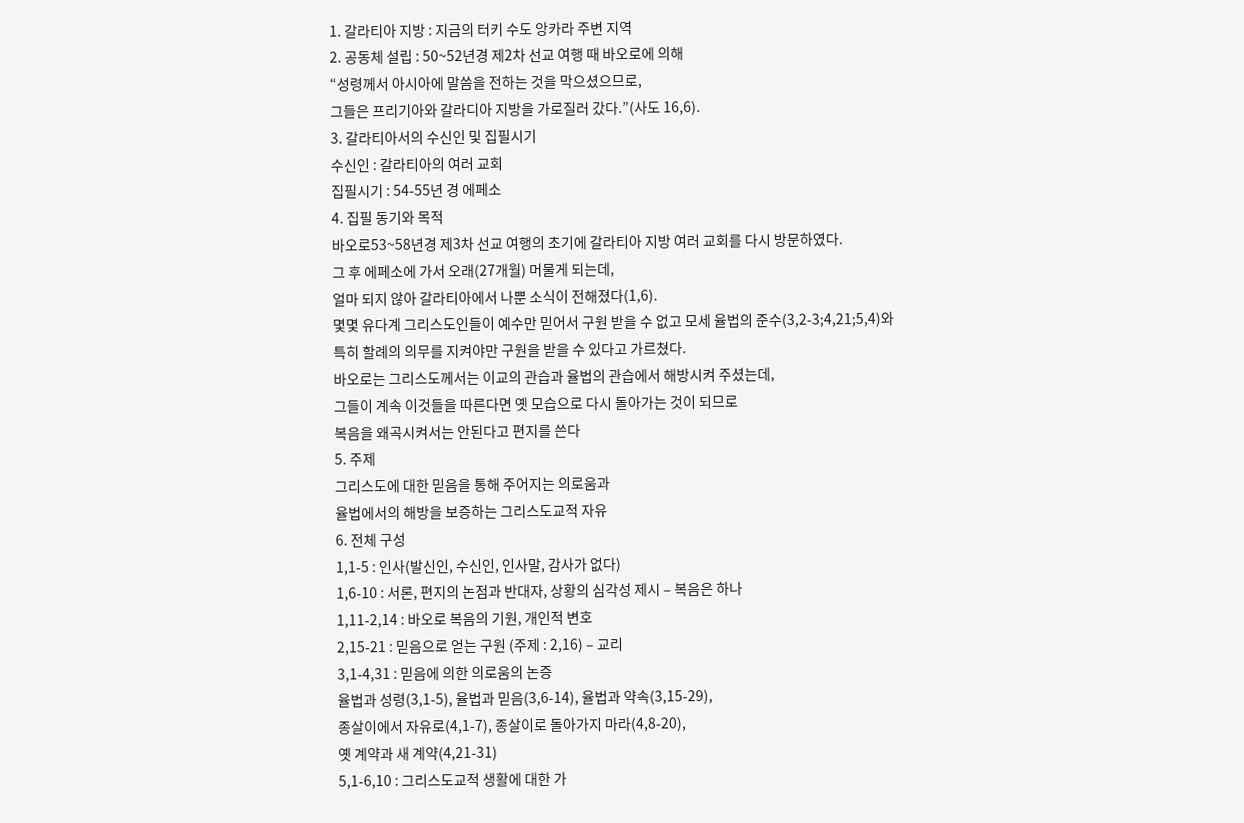1. 갈라티아 지방 : 지금의 터키 수도 앙카라 주변 지역
2. 공동체 설립 : 50~52년경 제2차 선교 여행 때 바오로에 의해
“성령께서 아시아에 말씀을 전하는 것을 막으셨으므로,
그들은 프리기아와 갈라디아 지방을 가로질러 갔다.”(사도 16,6).
3. 갈라티아서의 수신인 및 집필시기
수신인 : 갈라티아의 여러 교회
집필시기 : 54-55년 경 에페소
4. 집필 동기와 목적
바오로53~58년경 제3차 선교 여행의 초기에 갈라티아 지방 여러 교회를 다시 방문하였다.
그 후 에페소에 가서 오래(27개월) 머물게 되는데,
얼마 되지 않아 갈라티아에서 나뿐 소식이 전해졌다(1,6).
몇몇 유다계 그리스도인들이 예수만 믿어서 구원 받을 수 없고 모세 율법의 준수(3,2-3;4,21;5,4)와
특히 할례의 의무를 지켜야만 구원을 받을 수 있다고 가르쳤다.
바오로는 그리스도께서는 이교의 관습과 율법의 관습에서 해방시켜 주셨는데,
그들이 계속 이것들을 따른다면 옛 모습으로 다시 돌아가는 것이 되므로
복음을 왜곡시켜서는 안된다고 편지를 쓴다
5. 주제
그리스도에 대한 믿음을 통해 주어지는 의로움과
율법에서의 해방을 보증하는 그리스도교적 자유
6. 전체 구성
1,1-5 : 인사(발신인, 수신인, 인사말, 감사가 없다)
1,6-10 : 서론, 편지의 논점과 반대자, 상황의 심각성 제시 – 복음은 하나
1,11-2,14 : 바오로 복음의 기원, 개인적 변호
2,15-21 : 믿음으로 얻는 구원 (주제 : 2,16) – 교리
3,1-4,31 : 믿음에 의한 의로움의 논증
율법과 성령(3,1-5), 율법과 믿음(3,6-14), 율법과 약속(3,15-29),
종살이에서 자유로(4,1-7), 종살이로 돌아가지 마라(4,8-20),
옛 계약과 새 계약(4,21-31)
5,1-6,10 : 그리스도교적 생활에 대한 가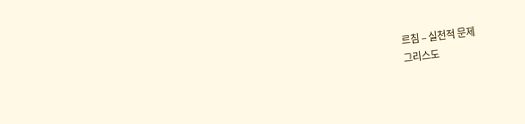르침 – 실천적 문제
그리스도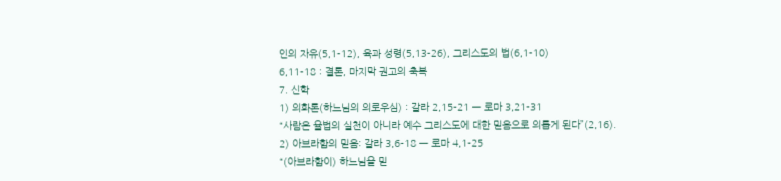인의 자유(5,1-12), 육과 성령(5,13-26), 그리스도의 법(6,1-10)
6,11-18 : 결론, 마지막 권고의 축복
7. 신학
1) 의화론(하느님의 의로우심) : 갈라 2,15-21 — 로마 3,21-31
“사람은 율법의 실천이 아니라 예수 그리스도에 대한 믿음으로 의롭게 된다”(2,16).
2) 아브라함의 믿음: 갈라 3,6-18 — 로마 4,1-25
“(아브라함이) 하느님을 믿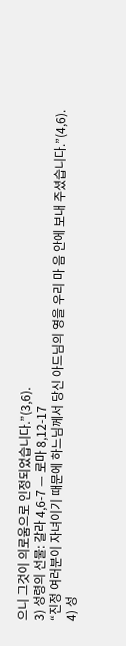으니 그것이 의로움으로 인정되었습니다.”(3,6).
3) 성령의 선물: 갈라 4,6-7 — 로마 8,12-17
“진정 여러분이 자녀이기 때문에 하느님께서 당신 아드님의 영을 우리 마 음 안에 보내 주셨습니다.”(4,6).
4) 성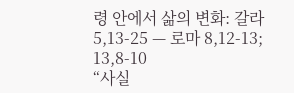령 안에서 삶의 변화: 갈라 5,13-25 — 로마 8,12-13; 13,8-10
“사실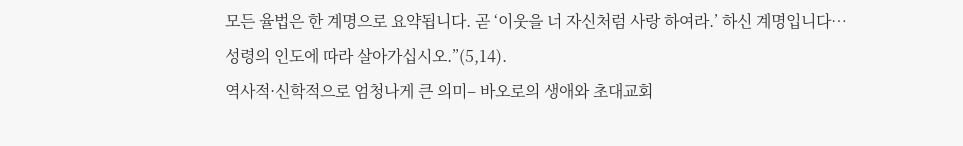모든 율법은 한 계명으로 요약됩니다. 곧 ‘이웃을 너 자신처럼 사랑 하여라.’ 하신 계명입니다…
성령의 인도에 따라 살아가십시오.”(5,14).
역사적·신학적으로 엄청나게 큰 의미– 바오로의 생애와 초대교회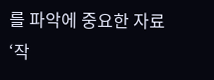를 파악에 중요한 자료
‘작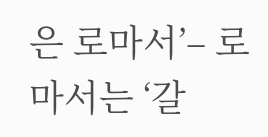은 로마서’– 로마서는 ‘갈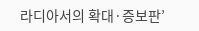라디아서의 확대·증보판’